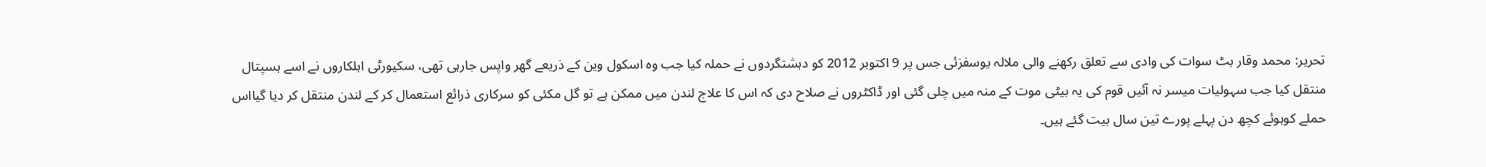تحریر: محمد وقار بٹ سوات کی وادی سے تعلق رکھنے والی ملالہ یوسفزئی جس پر 9 اکتوبر 2012 کو دہشتگردوں نے حملہ کیا جب وہ اسکول وین کے ذریعے گھر واپس جارہی تھی، سکیورٹی اہلکاروں نے اسے ہسپتال منتقل کیا جب سہولیات میسر نہ آئیں قوم کی یہ بیٹی موت کے منہ میں چلی گئی اور ڈاکٹروں نے صلاح دی کہ اس کا علاج لندن میں ممکن ہے تو گل مکئی کو سرکاری ذرائع استعمال کر کے لندن منتقل کر دیا گیااس حملے کوہوئے کچھ دن پہلے پورے تین سال بیت گئے ہیں۔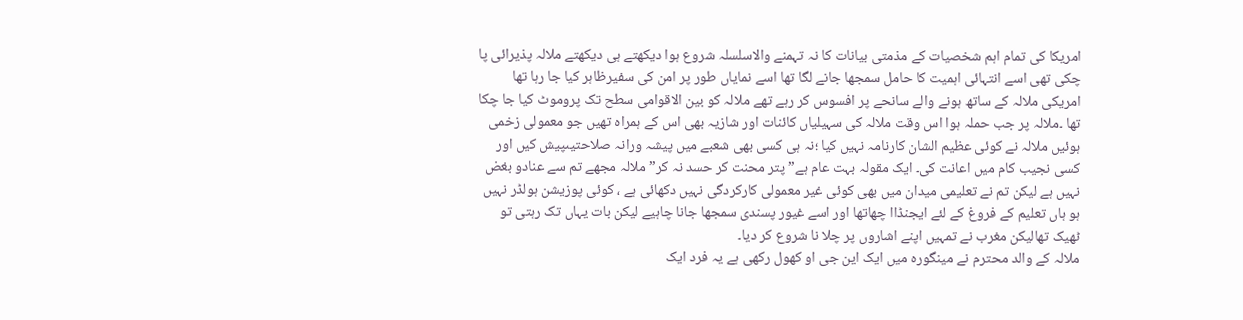امریکا کی تمام اہم شخصیات کے مذمتی بیانات کا نہ تہمنے والاسلسلہ شروع ہوا دیکھتے ہی دیکھتے ملالہ پذیرائی پا چکی تھی اسے انتہائی اہمیت کا حامل سمجھا جانے لگا تھا اسے نمایاں طور پر امن کی سفیرظاہر کیا جا رہا تھا امریکی ملالہ کے ساتھ ہونے والے سانحے پر افسوس کر رہے تھے ملالہ کو بین الاقوامی سطح تک پروموٹ کیا جا چکا تھا ۔ملالہ پر جب حملہ ہوا اس وقت ملالہ کی سہیلیاں کائنات اور شازیہ بھی اس کے ہمراہ تھیں جو معمولی زخمی ہوئیں ملالہ نے کوئی عظیم الشان کارنامہ نہیں کیا ؛نہ ہی کسی بھی شعبے میں پیشہ ورانہ صلاحتیںپیش کیں اور کسی نجیب کام میں اعانت کی۔ ایک مقولہ بہت عام ہے” پتر محنت کر حسد نہ کر” ملالہ مجھے تم سے عنادو بغض نہیں ہے لیکن تم نے تعلیمی میدان میں بھی کوئی غیر معمولی کارکردگی نہیں دکھائی ہے ، کوئی پوزیشن ہولڈر نہیں ہو ہاں تعلیم کے فروغ کے لئے ایجنڈاا چھاتھا اور اسے غیور پسندی سمجھا جانا چاہیے لیکن بات یہاں تک رہتی تو ٹھیک تھالیکن مغرب نے تمہیں اپنے اشاروں پر چلا نا شروع کر دیا۔
ملالہ کے والد محترم نے مینگورہ میں ایک این جی او کھول رکھی ہے یہ فرد ایک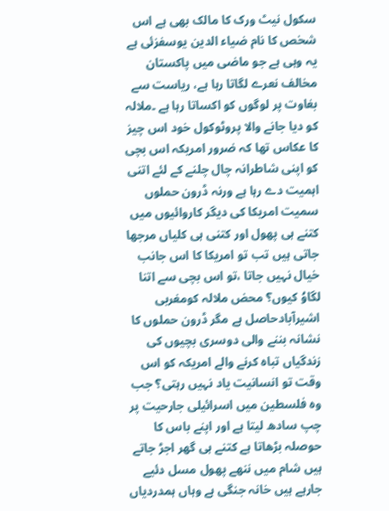سکول نیٹ ورک کا مالک بھی ہے اس شخص کا نام ضیاء الدین یوسفزئی ہے یہ وہی ہے جو ماضی میں پاکستان مخالف نعرے لگاتا رہا ہے، ریاست سے بغاوت پر لوگوں کو اکساتا رہا ہے ۔ملالہ کو دیا جانے والا پروٹوکول خود اس چیز کا عکاس تھا کہ ضرور امریکہ اس بچی کو اپنی شاطرانہ چال چلنے کے لئے اتنی اہمیت دے رہا ہے ورنہ ڈرون حملوں سمیت امریکا کی دیگر کاروائیوں میں کتنے ہی پھول اور کتنی ہی کلیاں مرجھا جاتی ہیں تب تو امریکا کا اس جانب خیال نہیں جاتا ،تو اس بچی سے اتنا لگاوُ کیوں؟ محض ملالہ کومغربی اشیرآبادحاصل ہے مگر ڈرون حملوں کا نشانہ بننے والی دوسری بچیوں کی زندگیاں تباہ کرنے والے امریکہ کو اس وقت تو انسانیت یاد نہیں رہتی؟ جب وہ فلسطین میں اسرائیلی جارحیت پر چپ سادھ لیتا ہے اور اپنے باس کا حوصلہ بڑھاتا ہے کتنے ہی گھر اجڑ جاتے ہیں شام میں ننھے پھول مسل دئیے جارہے ہیں خانہ جنگی ہے وہاں ہمدردیاں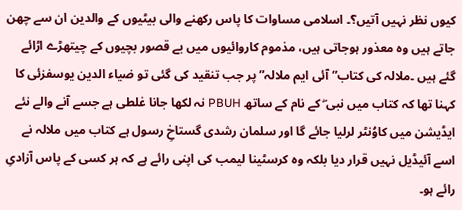کیوں نظر نہیں آتیں؟۔ اسلامی مساوات کا پاس رکھنے والی بیٹیوں کے والدین ان سے چھن جاتے ہیں وہ معذور ہوجاتی ہیں، مذموم کاروائیوں میں بے قصور بچیوں کے چیتھڑے اڑائے گئے ہیں ۔ملالہ کی کتاب” آئی ایم ملالہ” پر جب تنقید کی گئی تو ضیاء الدین یوسفزئی کا کہنا تھا کہ کتاب میں نبی ۖ کے نام کے ساتھ PBUH نہ لکھا جانا غلطی ہے جسے آنے والے نئے ایڈیشن میں کاوُنٹر لرلیا جائے گا اور سلمان رشدی گستاخِ رسول ہے کتاب میں ملالہ نے اسے آئیڈیل نہیں قرار دیا بلکہ وہ کرسٹینا لیمب کی اپنی رائے ہے کہ ہر کسی کے پاس آزادیِ رائے ہو۔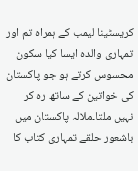کریسٹینا لیمب کے ہمراہ تم اور تمہاری والدہ ایسا کیا سکون محسوس کرتے ہو جو پاکستان کی خواتین کے ساتھ رہ کر نہیں ملتا۔ملالہ پاکستان میں باشعور حلقے تمہاری کتاب کا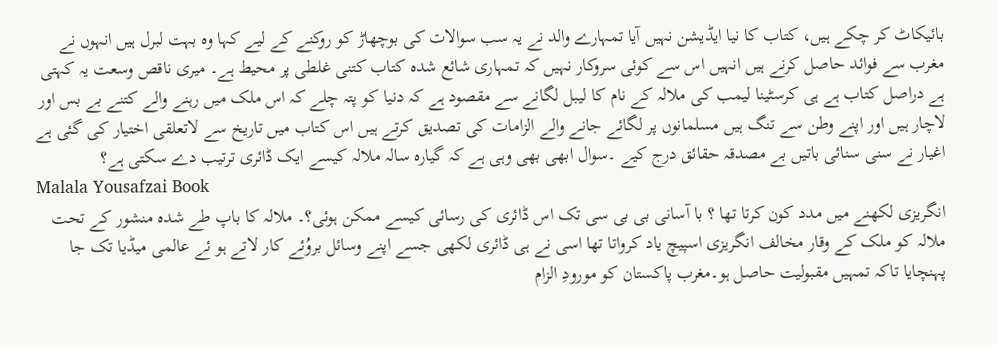بائیکاٹ کر چکے ہیں، کتاب کا نیا ایڈیشن نہیں آیا تمہارے والد نے یہ سب سوالات کی بوچھاڑ کو روکنے کے لیے کہا وہ بہت لبرل ہیں انہوں نے مغرب سے فوائد حاصل کرنے ہیں انہیں اس سے کوئی سروکار نہیں کہ تمہاری شائع شدہ کتاب کتنی غلطی پر محیط ہے۔ میری ناقص وسعت یہ کہتی ہے دراصل کتاب ہے ہی کرسٹینا لیمب کی ملالہ کے نام کا لیبل لگانے سے مقصود ہے کہ دنیا کو پتہ چلے کہ اس ملک میں رہنے والے کتنے بے بس اور لاچار ہیں اور اپنے وطن سے تنگ ہیں مسلمانوں پر لگائے جانے والے الزامات کی تصدیق کرتے ہیں اس کتاب میں تاریخ سے لاتعلقی اختیار کی گئی ہے اغیار نے سنی سنائی باتیں بے مصدقہ حقائق درج کیے ۔سوال ابھی بھی وہی ہے کہ گیارہ سالہ ملالہ کیسے ایک ڈائری ترتیب دے سکتی ہے؟
Malala Yousafzai Book
انگریزی لکھنے میں مدد کون کرتا تھا ؟ با آسانی بی بی سی تک اس ڈائری کی رسائی کیسے ممکن ہوئی؟۔ ملالہ کا باپ طے شدہ منشور کے تحت ملالہ کو ملک کے وقار مخالف انگریزی اسپیچ یاد کرواتا تھا اسی نے ہی ڈائری لکھی جسے اپنے وسائل بروُئے کار لاتے ہو ئے عالمی میڈیا تک جا پہنچایا تاکہ تمہیں مقبولیت حاصل ہو۔مغرب پاکستان کو مورودِ الزام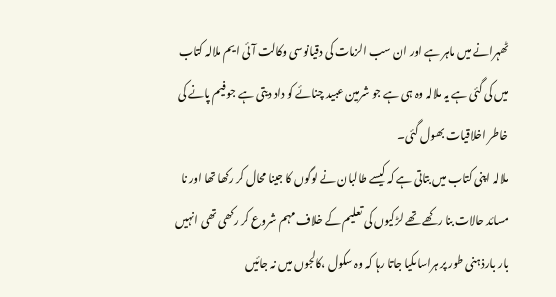ٹھہرانے میں ماہر ہے اور ان سب الزمات کی دقیانوسی وکالت آئی ایم ملالہ کتاب میں کی گئی ہے یہ ملالہ وہ ہی ہے جو شرمین عبید چنائے کو داد دیتی ہے جو فیم پانے کی خاطر اخلاقیات بھول گئی۔
ملالہ اپنی کتاب میں بتاتی ہے کہ کیسے طالبان نے لوگوں کا جینا محال کر رکھا تھا اور نا مسائد حالات بنا رکھے تھے لڑکیوں کی تعلیم کے خلاف مہم شروع کر رکھی تھی انہیں بار بارذہنی طور پر ہراساںکیا جاتا رہا کہ وہ سکول ،کالجوں میں نہ جائیں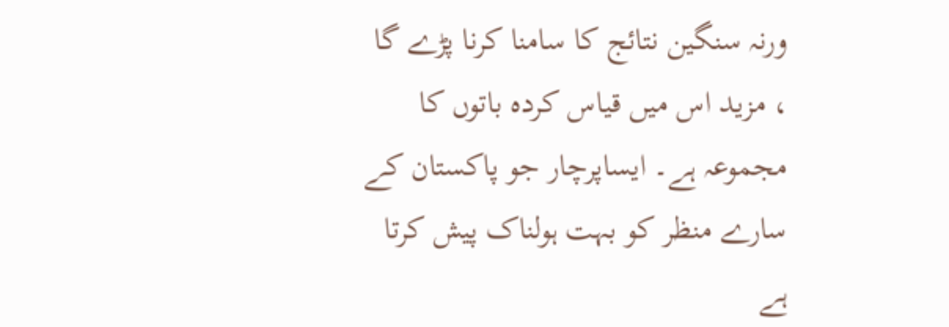ورنہ سنگین نتائج کا سامنا کرنا پڑے گا ، مزید اس میں قیاس کردہ باتوں کا مجموعہ ہے۔ ایساپرچار جو پاکستان کے سارے منظر کو بہت ہولناک پیش کرتا ہے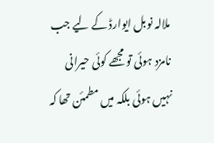ملالہ نوبل ایوارڈ کے لیے جب نامزد ہوئی تو مجھے کوئی حیرانی نہیں ہوئی بلکہ میں مطمئن تھا کہ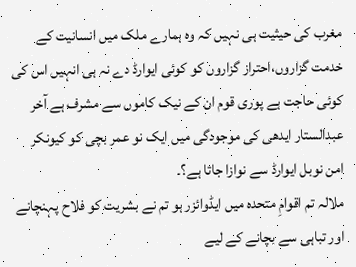مغرب کی حیثیت ہی نہیں کہ وہ ہمارے ملک میں انسانیت کے خدمت گزاروں،احتراز گزاروں کو کوئی ایوارڈ دے نہ ہی انہیں اس کی کوئی حاجت ہے پوری قوم ان کے نیک کاموں سے مشرف ہے آخر عبدالستار ایدھی کی موجودگی میں ایک نو عمر بچی کو کیونکر امن نوبل ایوارڈ سے نوازا جاتا ہے؟۔
ملالہ تم اقوامِ متحدہ میں ایڈوائزر ہو تم نے بشریت کو فلاح پہنچانے اور تباہی سے بچانے کے لیے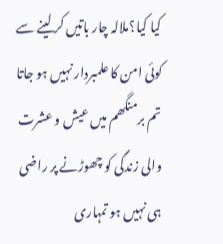کیا کیا؟ملالہ چار باتیں کر لینے سے کوئی امن کا علمبردار نہیں ہو جاتا تم برمنگھم میں عیش و عشرت والی زندگی کو چھوڑنے پر راضی ہی نہیں ہو تمہاری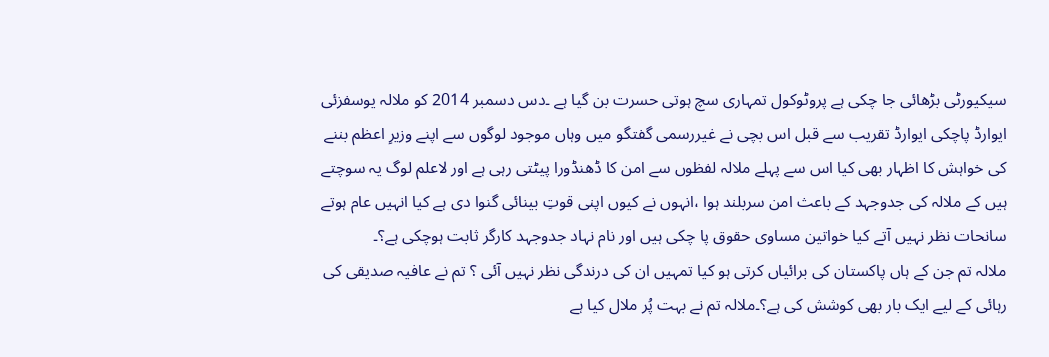سیکیورٹی بڑھائی جا چکی ہے پروٹوکول تمہاری سچ ہوتی حسرت بن گیا ہے ۔دس دسمبر 2014 کو ملالہ یوسفزئی ایوارڈ پاچکی ایوارڈ تقریب سے قبل اس بچی نے غیررسمی گفتگو میں وہاں موجود لوگوں سے اپنے وزیرِ اعظم بننے کی خواہش کا اظہار بھی کیا اس سے پہلے ملالہ لفظوں سے امن کا ڈھنڈورا پیٹتی رہی ہے اور لاعلم لوگ یہ سوچتے ہیں کے ملالہ کی جدوجہد کے باعث امن سربلند ہوا ،انہوں نے کیوں اپنی قوتِ بینائی گنوا دی ہے کیا انہیں عام ہوتے سانحات نظر نہیں آتے کیا خواتین مساوی حقوق پا چکی ہیں اور نام نہاد جدوجہد کارگر ثابت ہوچکی ہے؟۔
ملالہ تم جن کے ہاں پاکستان کی برائیاں کرتی ہو کیا تمہیں ان کی درندگی نظر نہیں آئی ؟ تم نے عافیہ صدیقی کی رہائی کے لیے ایک بار بھی کوشش کی ہے؟۔ملالہ تم نے بہت پُر ملال کیا ہے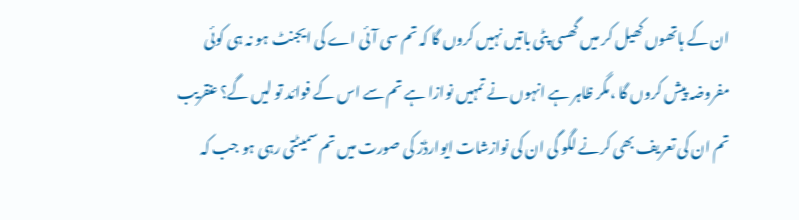ان کے ہاتھوں کھیل کر میں گھسی پٹی باتیں نہیں کروں گا کہ تم سی آئی اے کی ایجنٹ ہو نہ ہی کوئی مفروضہ پیش کروں گا ،مگر ظاہر ہے انہوں نے تمہیں نوازا ہے تم سے اس کے فوائد تو لیں گے؟ عنقریب تم ان کی تعریف بھی کرنے لگو گی ان کی نوازشات ایوارڈز کی صورت میں تم سمیٹتی رہی ہو جب کہ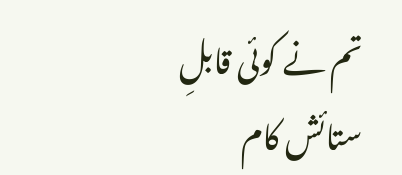تم نے کوئی قابلِ ستائش کام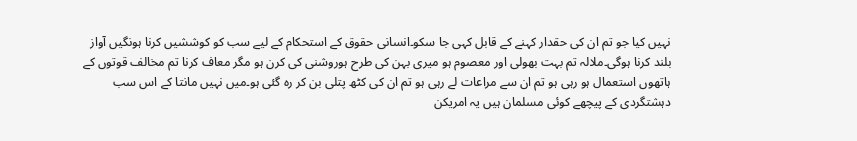نہیں کیا جو تم ان کی حقدار کہنے کے قابل کہی جا سکو۔انسانی حقوق کے استحکام کے لیے سب کو کوششیں کرنا ہونگیں آواز بلند کرنا ہوگی۔ملالہ تم بہت بھولی اور معصوم ہو میری بہن کی طرح ہوروشنی کی کرن ہو مگر معاف کرنا تم مخالف قوتوں کے ہاتھوں استعمال ہو رہی ہو تم ان سے مراعات لے رہی ہو تم ان کی کٹھ پتلی بن کر رہ گئی ہو۔میں نہیں مانتا کے اس سب دہشتگردی کے پیچھے کوئی مسلمان ہیں یہ امریکن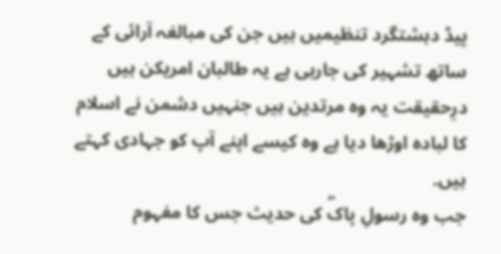پیڈ دہشتگرد تنظیمیں ہیں جن کی مبالغہ آرائی کے ساتھ تشہیر کی جارہی ہے یہ طالبان امریکن ہیں درِحقیقت یہ وہ مرتدین ہیں جنہیں دشمن نے اسلام کا لبادہ اوڑھا دیا ہے وہ کیسے اپنے آپ کو جہادی کہتے ہیں۔
جب وہ رسولِ پاکۖ کی حدیث جس کا مفہوم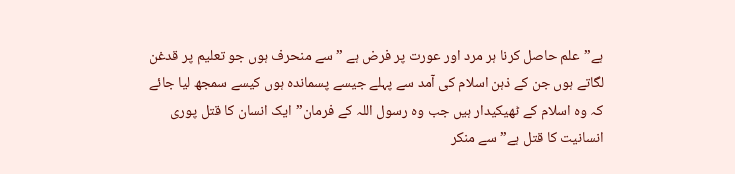ہے”علم حاصل کرنا ہر مرد اور عورت پر فرض ہے ”سے منحرف ہوں جو تعلیم پر قدغن لگاتے ہوں جن کے ذہن اسلام کی آمد سے پہلے جیسے پسماندہ ہوں کیسے سمجھ لیا جائے کہ وہ اسلام کے ٹھیکیدار ہیں جب وہ رسول اللہ کے فرمان”ایک انسان کا قتل پوری انسانیت کا قتل ہے” سے منکر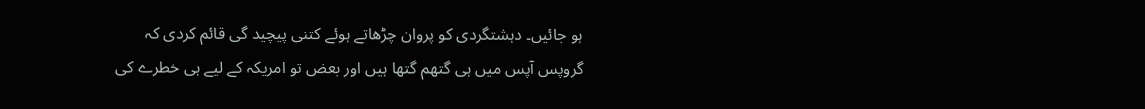ہو جائیں۔ دہشتگردی کو پروان چڑھاتے ہوئے کتنی پیچید گی قائم کردی کہ گروپس آپس میں ہی گتھم گتھا ہیں اور بعض تو امریکہ کے لیے ہی خطرے کی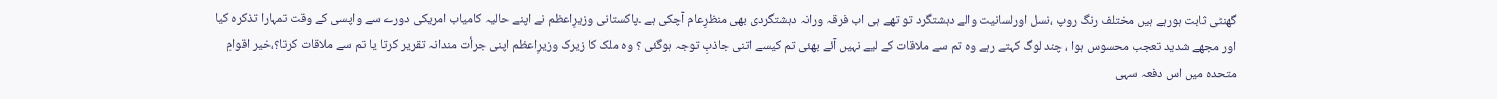گھنٹی ثابت ہورہے ہیں مختلف رنگ روپ ،نسل اورلسانیت والے دہشتگرد تو تھے ہی اب فرقہ ورانہ دہشتگردی بھی منظرِعام آچکی ہے ۔پاکستانی وزیرِاعظم نے اپنے حالیہ کامیاب امریکی دورے سے واپسی کے وقت تمہارا تذکرہ کیا اور مجھے شدید تعجب محسوس ہوا ، چند لوگ کہتے رہے وہ تم سے ملاقات کے لیے نہیں آئے بھئی تم کیسے اتنی جاذبِ توجہ ہوگئی ؟ وہ ملک کا زیرک وزیرِاعظم اپنی جرأت مندانہ تقریر کرتا یا تم سے ملاقات کرتا؟،خیر اقوامِ متحدہ میں اس دفعہ سہی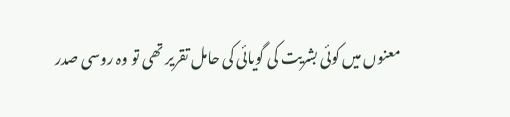معنوں میں کوئی بشریت کی گویائی کی حامل تقریر تھی تو وہ روسی صدر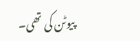پیوٹن کی تھی۔